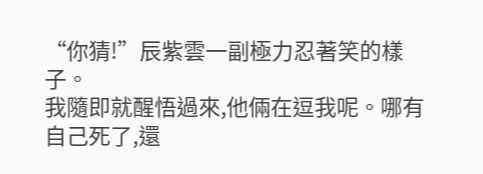“你猜!”辰紫雲一副極力忍著笑的樣子。
我隨即就醒悟過來,他倆在逗我呢。哪有自己死了,還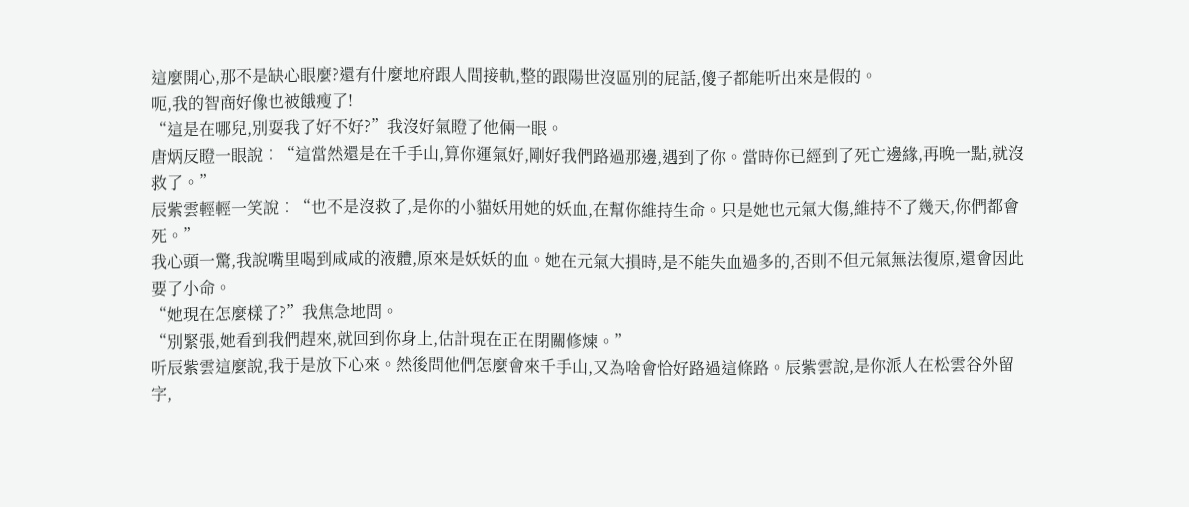這麼開心,那不是缺心眼麼?還有什麼地府跟人間接軌,整的跟陽世沒區別的屁話,傻子都能听出來是假的。
呃,我的智商好像也被餓瘦了!
“這是在哪兒,別耍我了好不好?”我沒好氣瞪了他倆一眼。
唐炳反瞪一眼說︰“這當然還是在千手山,算你運氣好,剛好我們路過那邊,遇到了你。當時你已經到了死亡邊緣,再晚一點,就沒救了。”
辰紫雲輕輕一笑說︰“也不是沒救了,是你的小貓妖用她的妖血,在幫你維持生命。只是她也元氣大傷,維持不了幾天,你們都會死。”
我心頭一驚,我說嘴里喝到咸咸的液體,原來是妖妖的血。她在元氣大損時,是不能失血過多的,否則不但元氣無法復原,還會因此要了小命。
“她現在怎麼樣了?”我焦急地問。
“別緊張,她看到我們趕來,就回到你身上,估計現在正在閉關修煉。”
听辰紫雲這麼說,我于是放下心來。然後問他們怎麼會來千手山,又為啥會恰好路過這條路。辰紫雲說,是你派人在松雲谷外留字,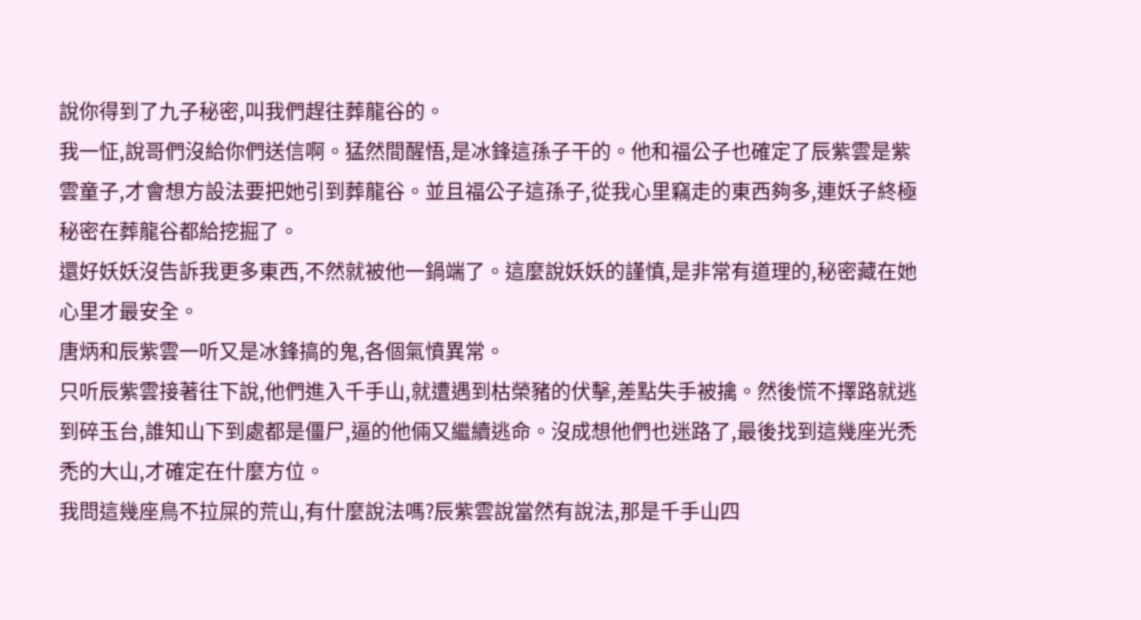說你得到了九子秘密,叫我們趕往葬龍谷的。
我一怔,說哥們沒給你們送信啊。猛然間醒悟,是冰鋒這孫子干的。他和福公子也確定了辰紫雲是紫雲童子,才會想方設法要把她引到葬龍谷。並且福公子這孫子,從我心里竊走的東西夠多,連妖子終極秘密在葬龍谷都給挖掘了。
還好妖妖沒告訴我更多東西,不然就被他一鍋端了。這麼說妖妖的謹慎,是非常有道理的,秘密藏在她心里才最安全。
唐炳和辰紫雲一听又是冰鋒搞的鬼,各個氣憤異常。
只听辰紫雲接著往下說,他們進入千手山,就遭遇到枯榮豬的伏擊,差點失手被擒。然後慌不擇路就逃到碎玉台,誰知山下到處都是僵尸,逼的他倆又繼續逃命。沒成想他們也迷路了,最後找到這幾座光禿禿的大山,才確定在什麼方位。
我問這幾座鳥不拉屎的荒山,有什麼說法嗎?辰紫雲說當然有說法,那是千手山四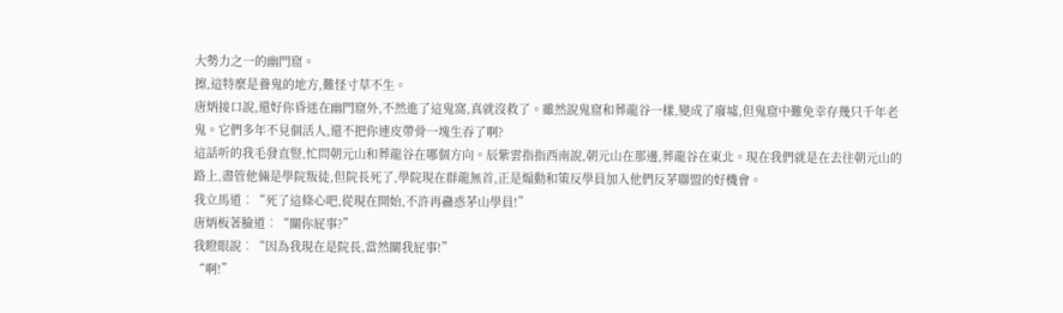大勢力之一的幽門窟。
擦,這特麼是養鬼的地方,難怪寸草不生。
唐炳接口說,還好你昏迷在幽門窟外,不然進了這鬼窩,真就沒救了。雖然說鬼窟和葬龍谷一樣,變成了廢墟,但鬼窟中難免幸存幾只千年老鬼。它們多年不見個活人,還不把你連皮帶骨一塊生吞了啊?
這話听的我毛發直豎,忙問朝元山和葬龍谷在哪個方向。辰紫雲指指西南說,朝元山在那邊,葬龍谷在東北。現在我們就是在去往朝元山的路上,盡管他倆是學院叛徒,但院長死了,學院現在群龍無首,正是煽動和策反學員加入他們反茅聯盟的好機會。
我立馬道︰“死了這條心吧,從現在開始,不許再蠱惑茅山學員!”
唐炳板著臉道︰“關你屁事?”
我瞪眼說︰“因為我現在是院長,當然關我屁事!”
“啊!”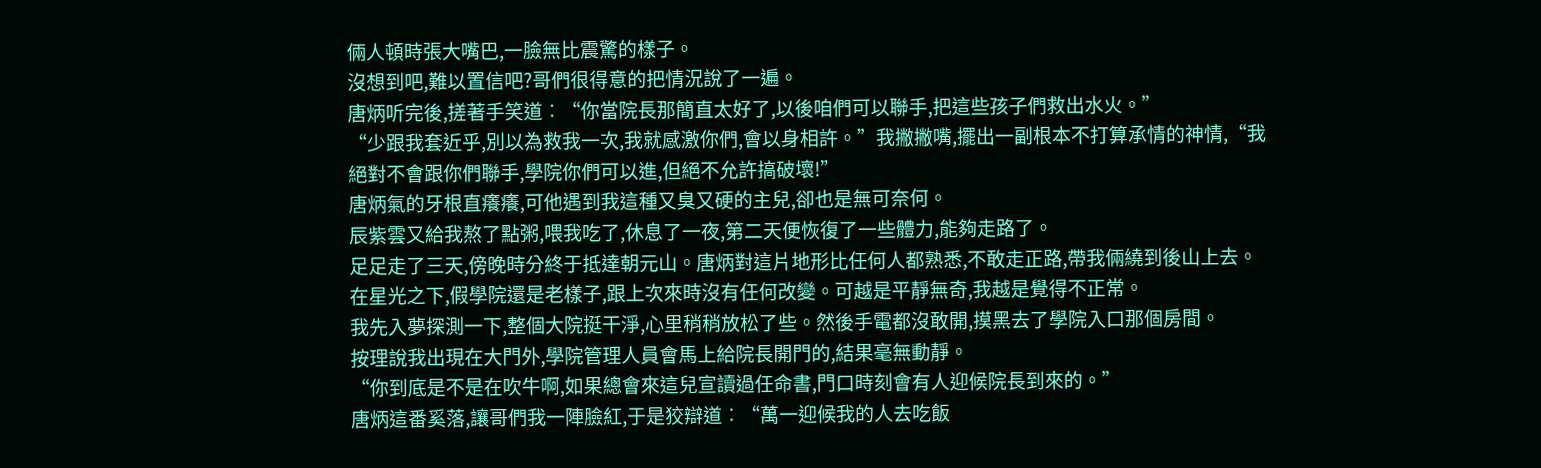倆人頓時張大嘴巴,一臉無比震驚的樣子。
沒想到吧,難以置信吧?哥們很得意的把情況說了一遍。
唐炳听完後,搓著手笑道︰“你當院長那簡直太好了,以後咱們可以聯手,把這些孩子們救出水火。”
“少跟我套近乎,別以為救我一次,我就感激你們,會以身相許。”我撇撇嘴,擺出一副根本不打算承情的神情,“我絕對不會跟你們聯手,學院你們可以進,但絕不允許搞破壞!”
唐炳氣的牙根直癢癢,可他遇到我這種又臭又硬的主兒,卻也是無可奈何。
辰紫雲又給我熬了點粥,喂我吃了,休息了一夜,第二天便恢復了一些體力,能夠走路了。
足足走了三天,傍晚時分終于抵達朝元山。唐炳對這片地形比任何人都熟悉,不敢走正路,帶我倆繞到後山上去。在星光之下,假學院還是老樣子,跟上次來時沒有任何改變。可越是平靜無奇,我越是覺得不正常。
我先入夢探測一下,整個大院挺干淨,心里稍稍放松了些。然後手電都沒敢開,摸黑去了學院入口那個房間。
按理說我出現在大門外,學院管理人員會馬上給院長開門的,結果毫無動靜。
“你到底是不是在吹牛啊,如果總會來這兒宣讀過任命書,門口時刻會有人迎候院長到來的。”
唐炳這番奚落,讓哥們我一陣臉紅,于是狡辯道︰“萬一迎候我的人去吃飯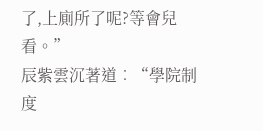了,上廁所了呢?等會兒看。”
辰紫雲沉著道︰“學院制度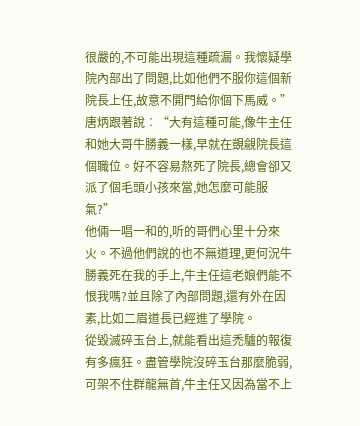很嚴的,不可能出現這種疏漏。我懷疑學院內部出了問題,比如他們不服你這個新院長上任,故意不開門給你個下馬威。”
唐炳跟著說︰“大有這種可能,像牛主任和她大哥牛勝義一樣,早就在覬覦院長這個職位。好不容易熬死了院長,總會卻又派了個毛頭小孩來當,她怎麼可能服氣?”
他倆一唱一和的,听的哥們心里十分來火。不過他們說的也不無道理,更何況牛勝義死在我的手上,牛主任這老娘們能不恨我嗎?並且除了內部問題,還有外在因素,比如二眉道長已經進了學院。
從毀滅碎玉台上,就能看出這禿驢的報復有多瘋狂。盡管學院沒碎玉台那麼脆弱,可架不住群龍無首,牛主任又因為當不上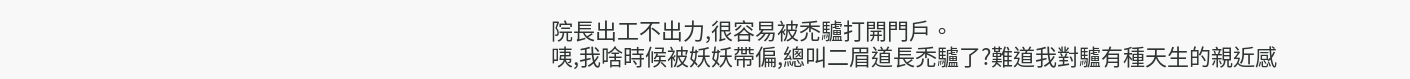院長出工不出力,很容易被禿驢打開門戶。
咦,我啥時候被妖妖帶偏,總叫二眉道長禿驢了?難道我對驢有種天生的親近感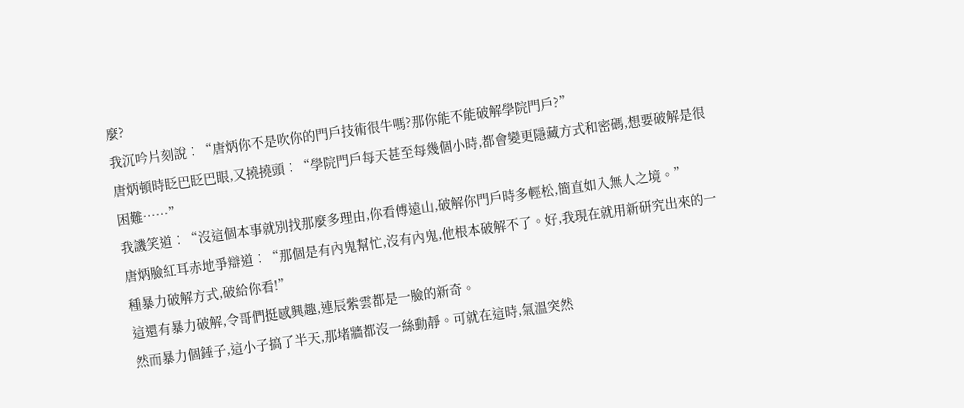麼?
我沉吟片刻說︰“唐炳你不是吹你的門戶技術很牛嗎?那你能不能破解學院門戶?”
唐炳頓時眨巴眨巴眼,又撓撓頭︰“學院門戶每天甚至每幾個小時,都會變更隱藏方式和密碼,想要破解是很困難……”
我譏笑道︰“沒這個本事就別找那麼多理由,你看傅遠山,破解你門戶時多輕松,簡直如入無人之境。”
唐炳臉紅耳赤地爭辯道︰“那個是有內鬼幫忙,沒有內鬼,他根本破解不了。好,我現在就用新研究出來的一種暴力破解方式,破給你看!”
這還有暴力破解,令哥們挺感興趣,連辰紫雲都是一臉的新奇。
然而暴力個錘子,這小子搞了半天,那堵牆都沒一絲動靜。可就在這時,氣溫突然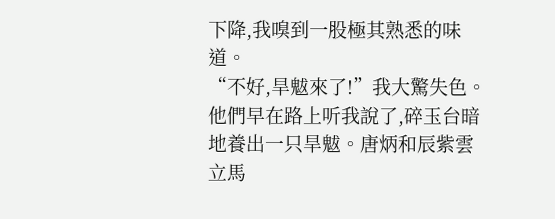下降,我嗅到一股極其熟悉的味道。
“不好,旱魃來了!”我大驚失色。
他們早在路上听我說了,碎玉台暗地養出一只旱魃。唐炳和辰紫雲立馬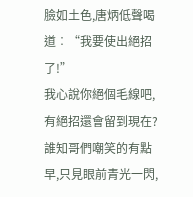臉如土色,唐炳低聲喝道︰“我要使出絕招了!”
我心說你絕個毛線吧,有絕招還會留到現在?誰知哥們嘲笑的有點早,只見眼前青光一閃,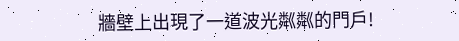牆壁上出現了一道波光粼粼的門戶!